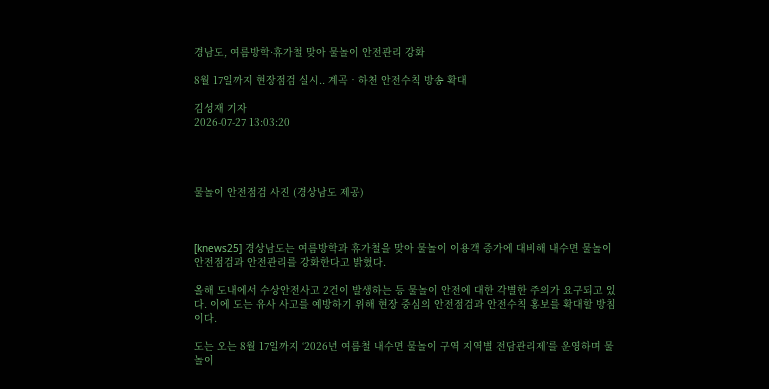경남도, 여름방학·휴가철 맞아 물놀이 안전관리 강화

8월 17일까지 현장점검 실시.. 계곡‧하천 안전수칙 방송 확대

김성재 기자
2026-07-27 13:03:20




물놀이 안전점검 사진 (경상남도 제공)



[knews25] 경상남도는 여름방학과 휴가철을 맞아 물놀이 이용객 증가에 대비해 내수면 물놀이 안전점검과 안전관리를 강화한다고 밝혔다.

올해 도내에서 수상안전사고 2건이 발생하는 등 물놀이 안전에 대한 각별한 주의가 요구되고 있다. 이에 도는 유사 사고를 예방하기 위해 현장 중심의 안전점검과 안전수칙 홍보를 확대할 방침이다.

도는 오는 8월 17일까지 ‘2026년 여름철 내수면 물놀이 구역 지역별 전담관리제’를 운영하며 물놀이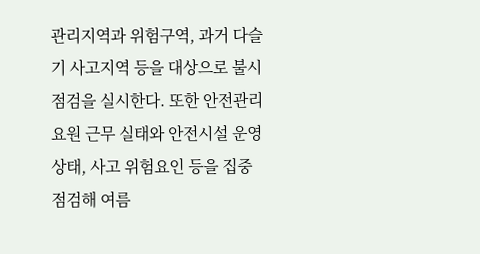관리지역과 위험구역, 과거 다슬기 사고지역 등을 대상으로 불시점검을 실시한다. 또한 안전관리요원 근무 실태와 안전시설 운영상태, 사고 위험요인 등을 집중 점검해 여름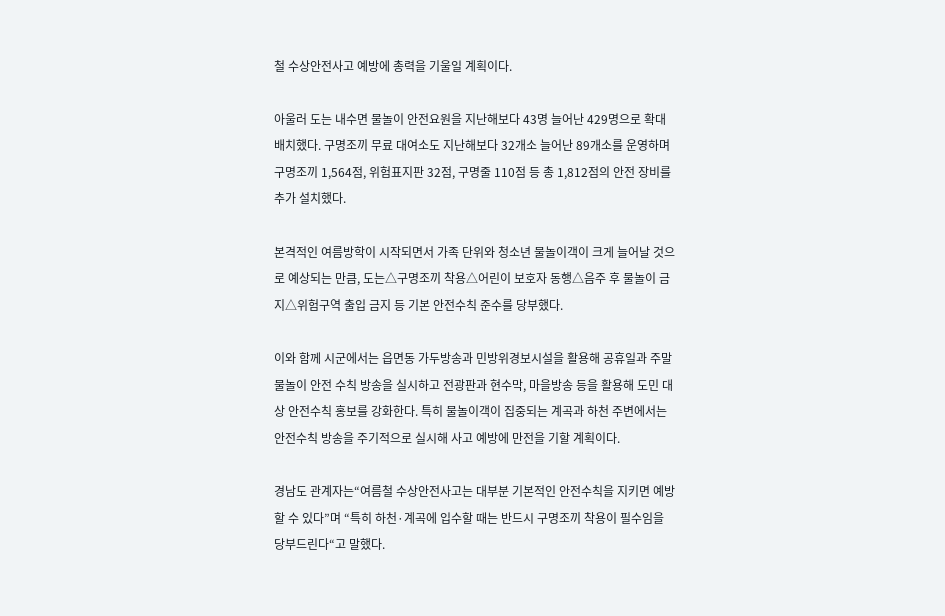철 수상안전사고 예방에 총력을 기울일 계획이다.

아울러 도는 내수면 물놀이 안전요원을 지난해보다 43명 늘어난 429명으로 확대 배치했다. 구명조끼 무료 대여소도 지난해보다 32개소 늘어난 89개소를 운영하며 구명조끼 1,564점, 위험표지판 32점, 구명줄 110점 등 총 1,812점의 안전 장비를 추가 설치했다.

본격적인 여름방학이 시작되면서 가족 단위와 청소년 물놀이객이 크게 늘어날 것으로 예상되는 만큼, 도는△구명조끼 착용△어린이 보호자 동행△음주 후 물놀이 금지△위험구역 출입 금지 등 기본 안전수칙 준수를 당부했다.

이와 함께 시군에서는 읍면동 가두방송과 민방위경보시설을 활용해 공휴일과 주말 물놀이 안전 수칙 방송을 실시하고 전광판과 현수막, 마을방송 등을 활용해 도민 대상 안전수칙 홍보를 강화한다. 특히 물놀이객이 집중되는 계곡과 하천 주변에서는 안전수칙 방송을 주기적으로 실시해 사고 예방에 만전을 기할 계획이다.

경남도 관계자는“여름철 수상안전사고는 대부분 기본적인 안전수칙을 지키면 예방할 수 있다”며 “특히 하천·계곡에 입수할 때는 반드시 구명조끼 착용이 필수임을 당부드린다“고 말했다.